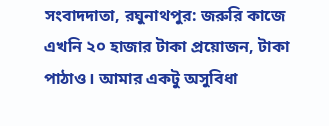সংবাদদাতা, রঘুনাথপুর: জরুরি কাজে এখনি ২০ হাজার টাকা প্রয়োজন, টাকা পাঠাও। আমার একটু অসুবিধা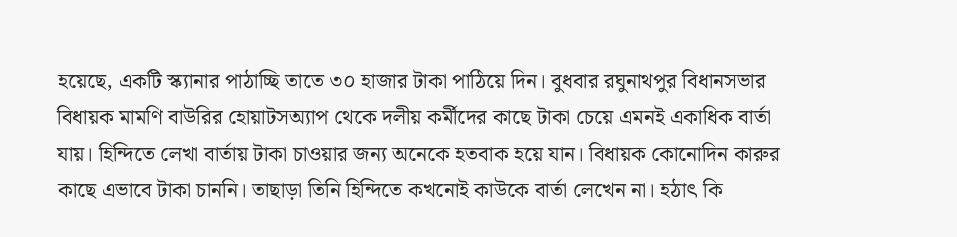হয়েছে, একটি স্ক্যানার পাঠাচ্ছি তাতে ৩০ হাজার টাকা পাঠিয়ে দিন। বুধবার রঘুনাথপুর বিধানসভার বিধায়ক মামণি বাউরির হোয়াটসঅ্যাপ থেকে দলীয় কর্মীদের কাছে টাকা চেয়ে এমনই একাধিক বার্তা যায়। হিন্দিতে লেখা বার্তায় টাকা চাওয়ার জন্য অনেকে হতবাক হয়ে যান। বিধায়ক কোনোদিন কারুর কাছে এভাবে টাকা চাননি। তাছাড়া তিনি হিন্দিতে কখনোই কাউকে বার্তা লেখেন না। হঠাৎ কি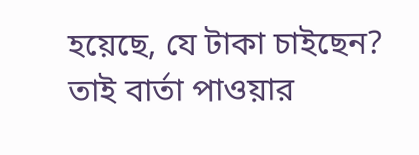হয়েছে, যে টাকা চাইছেন? তাই বার্তা পাওয়ার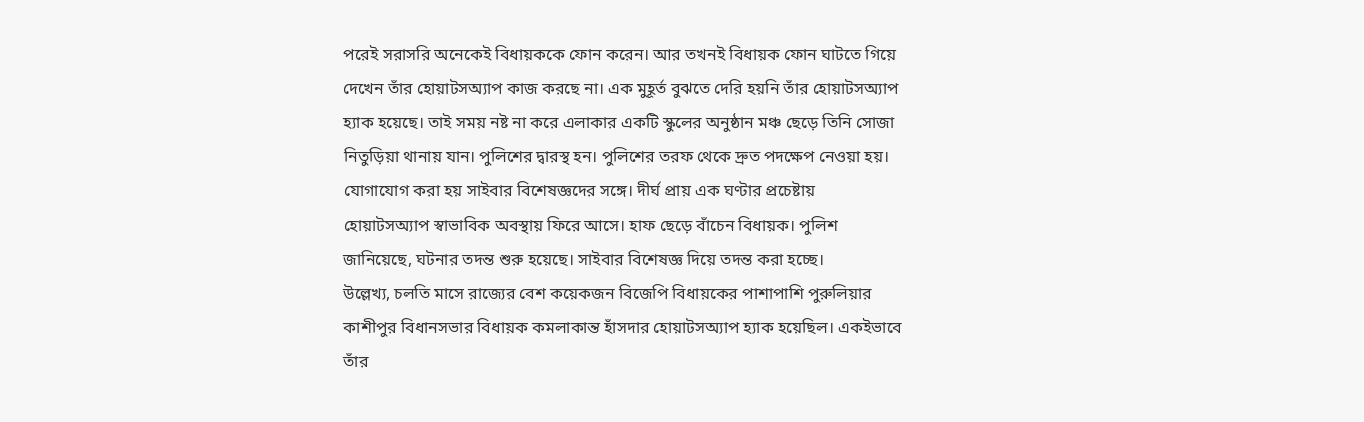পরেই সরাসরি অনেকেই বিধায়ককে ফোন করেন। আর তখনই বিধায়ক ফোন ঘাটতে গিয়ে দেখেন তাঁর হোয়াটসঅ্যাপ কাজ করছে না। এক মুহূর্ত বুঝতে দেরি হয়নি তাঁর হোয়াটসঅ্যাপ হ্যাক হয়েছে। তাই সময় নষ্ট না করে এলাকার একটি স্কুলের অনুষ্ঠান মঞ্চ ছেড়ে তিনি সোজা নিতুড়িয়া থানায় যান। পুলিশের দ্বারস্থ হন। পুলিশের তরফ থেকে দ্রুত পদক্ষেপ নেওয়া হয়। যোগাযোগ করা হয় সাইবার বিশেষজ্ঞদের সঙ্গে। দীর্ঘ প্রায় এক ঘণ্টার প্রচেষ্টায় হোয়াটসঅ্যাপ স্বাভাবিক অবস্থায় ফিরে আসে। হাফ ছেড়ে বাঁচেন বিধায়ক। পুলিশ জানিয়েছে, ঘটনার তদন্ত শুরু হয়েছে। সাইবার বিশেষজ্ঞ দিয়ে তদন্ত করা হচ্ছে।
উল্লেখ্য, চলতি মাসে রাজ্যের বেশ কয়েকজন বিজেপি বিধায়কের পাশাপাশি পুরুলিয়ার কাশীপুর বিধানসভার বিধায়ক কমলাকান্ত হাঁসদার হোয়াটসঅ্যাপ হ্যাক হয়েছিল। একইভাবে তাঁর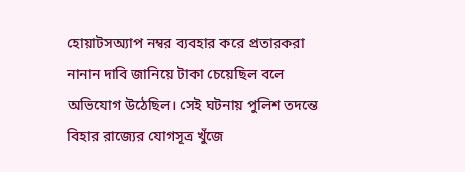হোয়াটসঅ্যাপ নম্বর ব্যবহার করে প্রতারকরা নানান দাবি জানিয়ে টাকা চেয়েছিল বলে অভিযোগ উঠেছিল। সেই ঘটনায় পুলিশ তদন্তে বিহার রাজ্যের যোগসূত্র খুঁজে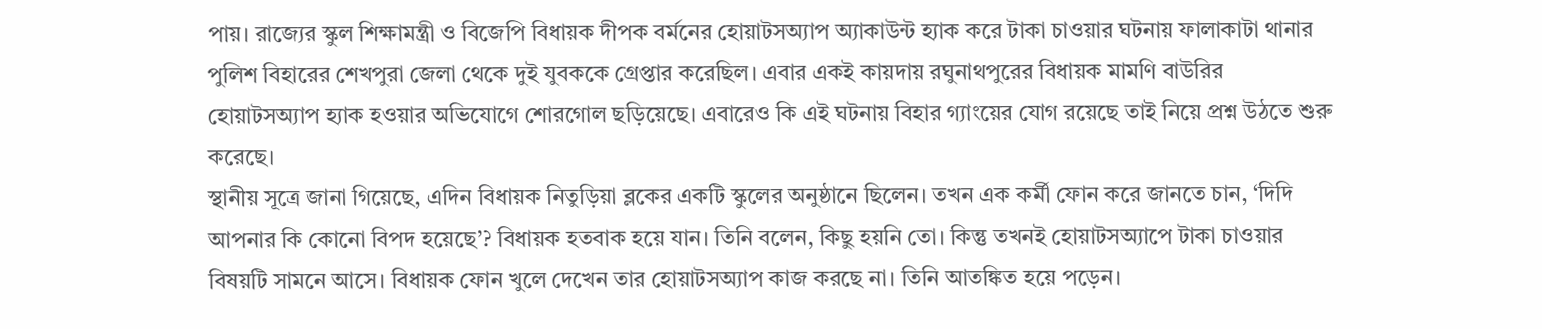পায়। রাজ্যের স্কুল শিক্ষামন্ত্রী ও বিজেপি বিধায়ক দীপক বর্মনের হোয়াটসঅ্যাপ অ্যাকাউন্ট হ্যাক করে টাকা চাওয়ার ঘটনায় ফালাকাটা থানার পুলিশ বিহারের শেখপুরা জেলা থেকে দুই যুবককে গ্রেপ্তার করেছিল। এবার একই কায়দায় রঘুনাথপুরের বিধায়ক মামণি বাউরির হোয়াটসঅ্যাপ হ্যাক হওয়ার অভিযোগে শোরগোল ছড়িয়েছে। এবারেও কি এই ঘটনায় বিহার গ্যাংয়ের যোগ রয়েছে তাই নিয়ে প্রশ্ন উঠতে শুরু করেছে।
স্থানীয় সূত্রে জানা গিয়েছে, এদিন বিধায়ক নিতুড়িয়া ব্লকের একটি স্কুলের অনুষ্ঠানে ছিলেন। তখন এক কর্মী ফোন করে জানতে চান, ‘দিদি আপনার কি কোনো বিপদ হয়েছে’? বিধায়ক হতবাক হয়ে যান। তিনি বলেন, কিছু হয়নি তো। কিন্তু তখনই হোয়াটসঅ্যাপে টাকা চাওয়ার বিষয়টি সামনে আসে। বিধায়ক ফোন খুলে দেখেন তার হোয়াটসঅ্যাপ কাজ করছে না। তিনি আতঙ্কিত হয়ে পড়েন।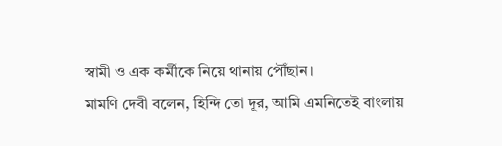স্বামী ও এক কর্মীকে নিয়ে থানায় পৌঁছান।
মামণি দেবী বলেন, হিন্দি তো দূর, আমি এমনিতেই বাংলায়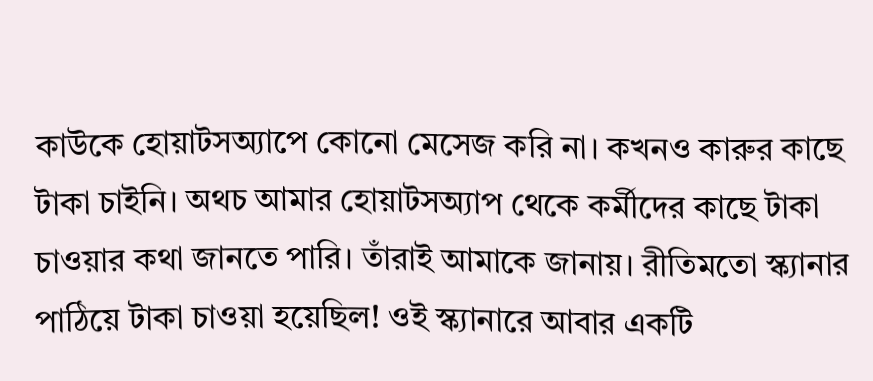কাউকে হোয়াটসঅ্যাপে কোনো মেসেজ করি না। কখনও কারুর কাছে টাকা চাইনি। অথচ আমার হোয়াটসঅ্যাপ থেকে কর্মীদের কাছে টাকা চাওয়ার কথা জানতে পারি। তাঁরাই আমাকে জানায়। রীতিমতো স্ক্যানার পাঠিয়ে টাকা চাওয়া হয়েছিল! ওই স্ক্যানারে আবার একটি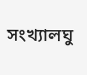সংখ্যালঘু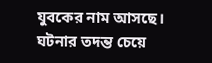যুবকের নাম আসছে। ঘটনার তদন্ত চেয়ে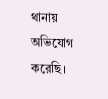থানায় অভিযোগ করেছি।